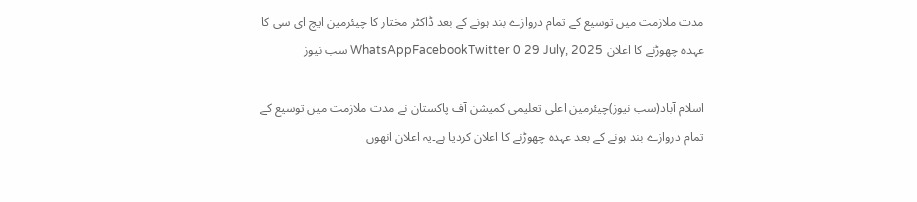مدت ملازمت میں توسیع کے تمام دروازے بند ہونے کے بعد ڈاکٹر مختار کا چیئرمین ایچ ای سی کا عہدہ چھوڑنے کا اعلان WhatsAppFacebookTwitter 0 29 July, 2025 سب نیوز

اسلام آباد(سب نیوز)چیئرمین اعلی تعلیمی کمیشن آف پاکستان نے مدت ملازمت میں توسیع کے تمام دروازے بند ہونے کے بعد عہدہ چھوڑنے کا اعلان کردیا ہے۔یہ اعلان انھوں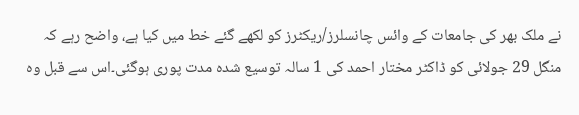نے ملک بھر کی جامعات کے وائس چانسلرز/ریکٹرز کو لکھے گئے خط میں کیا ہے، واضح رہے کہ منگل 29 جولائی کو ڈاکٹر مختار احمد کی 1 سالہ توسیع شدہ مدت پوری ہوگئی۔اس سے قبل وہ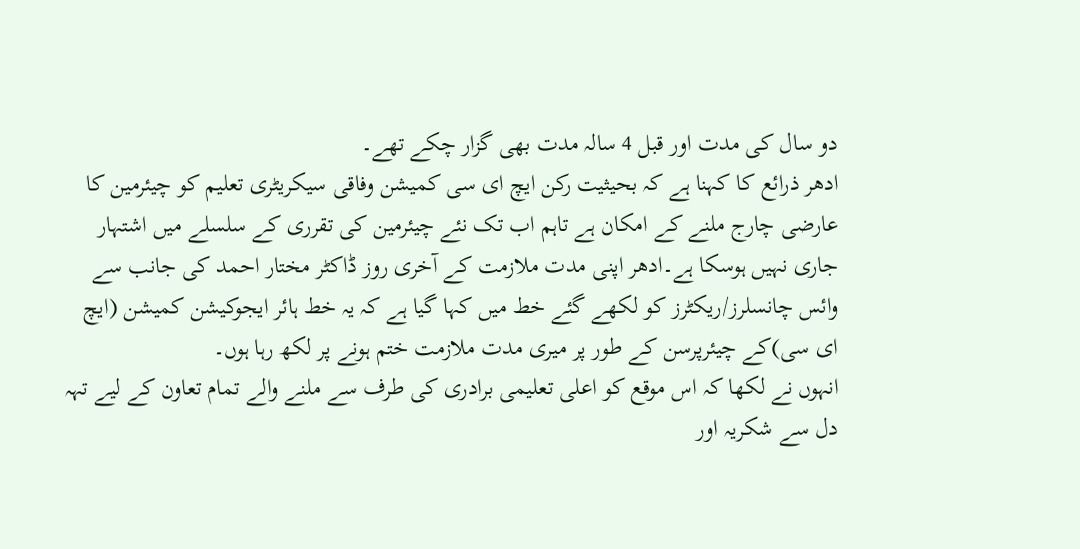دو سال کی مدت اور قبل 4 سالہ مدت بھی گزار چکے تھے۔
ادھر ذرائع کا کہنا ہے کہ بحیثیت رکن ایچ ای سی کمیشن وفاقی سیکریٹری تعلیم کو چیئرمین کا عارضی چارج ملنے کے امکان ہے تاہم اب تک نئے چیئرمین کی تقرری کے سلسلے میں اشتہار جاری نہیں ہوسکا ہے۔ادھر اپنی مدت ملازمت کے آخری روز ڈاکٹر مختار احمد کی جانب سے وائس چانسلرز/ریکٹرز کو لکھے گئے خط میں کہا گیا ہے کہ یہ خط ہائر ایجوکیشن کمیشن (ایچ ای سی)کے چیئرپرسن کے طور پر میری مدت ملازمت ختم ہونے پر لکھ رہا ہوں۔
انہوں نے لکھا کہ اس موقع کو اعلی تعلیمی برادری کی طرف سے ملنے والے تمام تعاون کے لیے تہہ دل سے شکریہ اور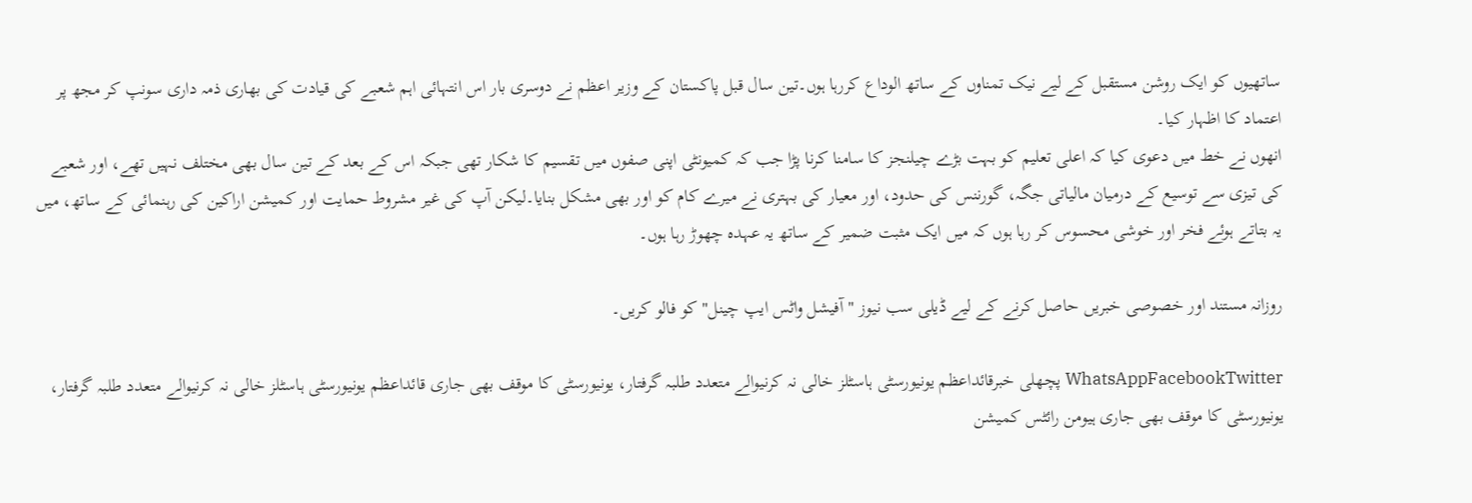ساتھیوں کو ایک روشن مستقبل کے لیے نیک تمناوں کے ساتھ الوداع کررہا ہوں۔تین سال قبل پاکستان کے وزیر اعظم نے دوسری بار اس انتہائی اہم شعبے کی قیادت کی بھاری ذمہ داری سونپ کر مجھ پر اعتماد کا اظہار کیا۔
انھوں نے خط میں دعوی کیا کہ اعلی تعلیم کو بہت بڑے چیلنجز کا سامنا کرنا پڑا جب کہ کمیونٹی اپنی صفوں میں تقسیم کا شکار تھی جبکہ اس کے بعد کے تین سال بھی مختلف نہیں تھے، اور شعبے کی تیزی سے توسیع کے درمیان مالیاتی جگہ، گورننس کی حدود، اور معیار کی بہتری نے میرے کام کو اور بھی مشکل بنایا۔لیکن آپ کی غیر مشروط حمایت اور کمیشن اراکین کی رہنمائی کے ساتھ، میں یہ بتاتے ہوئے فخر اور خوشی محسوس کر رہا ہوں کہ میں ایک مثبت ضمیر کے ساتھ یہ عہدہ چھوڑ رہا ہوں۔

روزانہ مستند اور خصوصی خبریں حاصل کرنے کے لیے ڈیلی سب نیوز "آفیشل واٹس ایپ چینل" کو فالو کریں۔

WhatsAppFacebookTwitter پچھلی خبرقائداعظم یونیورسٹی ہاسٹلز خالی نہ کرنیوالے متعدد طلبہ گرفتار، یونیورسٹی کا موقف بھی جاری قائداعظم یونیورسٹی ہاسٹلز خالی نہ کرنیوالے متعدد طلبہ گرفتار، یونیورسٹی کا موقف بھی جاری ہیومن رائٹس کمیشن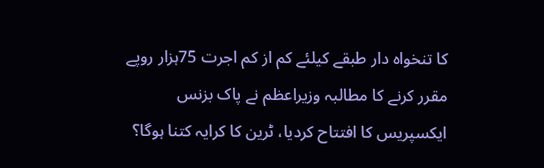کا تنخواہ دار طبقے کیلئے کم از کم اجرت 75ہزار روپے مقرر کرنے کا مطالبہ وزیراعظم نے پاک بزنس ایکسپریس کا افتتاح کردیا، ٹرین کا کرایہ کتنا ہوگا؟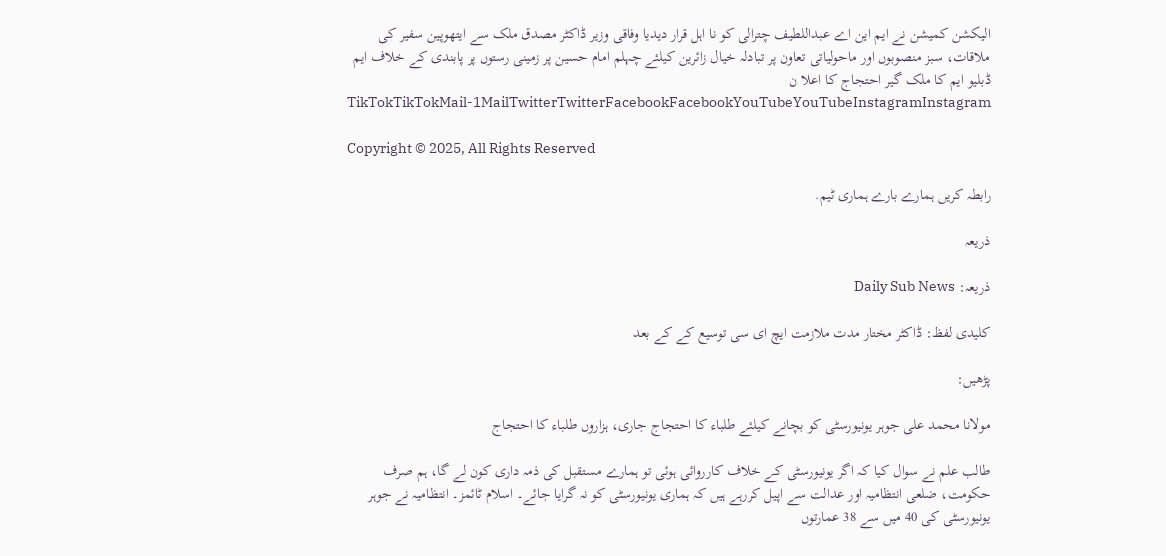الیکشن کمیشن نے ایم این اے عبداللطیف چترالی کو نا اہل قرار دیدیا وفاقی وزیر ڈاکٹر مصدق ملک سے ایتھوپین سفیر کی ملاقات، سبز منصوبوں اور ماحولیاتی تعاون پر تبادلہ خیال زائرین کیلئے چہلم امام حسین پر زمینی رستوں پر پابندی کے خلاف ایم ڈبلیو ایم کا ملک گیر احتجاج کا اعلا ن TikTokTikTokMail-1MailTwitterTwitterFacebookFacebookYouTubeYouTubeInstagramInstagram

Copyright © 2025, All Rights Reserved

رابطہ کریں ہمارے بارے ہماری ٹیم.

ذریعہ

ذریعہ: Daily Sub News

کلیدی لفظ: ڈاکٹر مختار مدت ملازمت ایچ ای سی توسیع کے کے بعد

پڑھیں:

مولانا محمد علی جوہر یونیورسٹی کو بچانے کیلئے طلباء کا احتجاج جاری، ہزاروں طلباء کا احتجاج

طالب علم نے سوال کیا کہ اگر یونیورسٹی کے خلاف کارروائی ہوئی تو ہمارے مستقبل کی ذمہ داری کون لے گا، ہم صرف حکومت، ضلعی انتظامیہ اور عدالت سے اپیل کررہے ہیں کہ ہماری یونیورسٹی کو نہ گرایا جائے۔ اسلام ٹائمز۔ انتظامیہ نے جوہر یونیورسٹی کی 40 میں سے 38 عمارتوں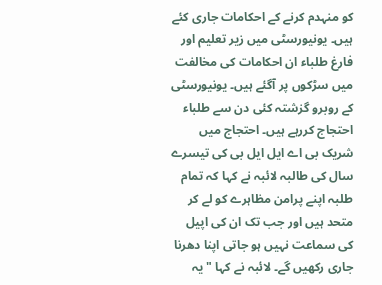کو منہدم کرنے کے احکامات جاری کئے ہیں۔ یونیورسٹی میں زیر تعلیم اور فارغ طلباء ان احکامات کی مخالفت میں سڑکوں پر آگئے ہیں۔ یونیورسٹی کے روبرو گزشتہ کئی دن سے طلباء احتجاج کررہے ہیں۔ احتجاج میں شریک بی اے ایل ایل بی کی تیسرے سال کی طالبہ لائبہ نے کہا کہ تمام طلبہ اپنے پرامن مظاہرے کو لے کر متحد ہیں اور جب تک ان کی اپیل کی سماعت نہیں ہو جاتی اپنا دھرنا جاری رکھیں گے۔ لائبہ نے کہا "یہ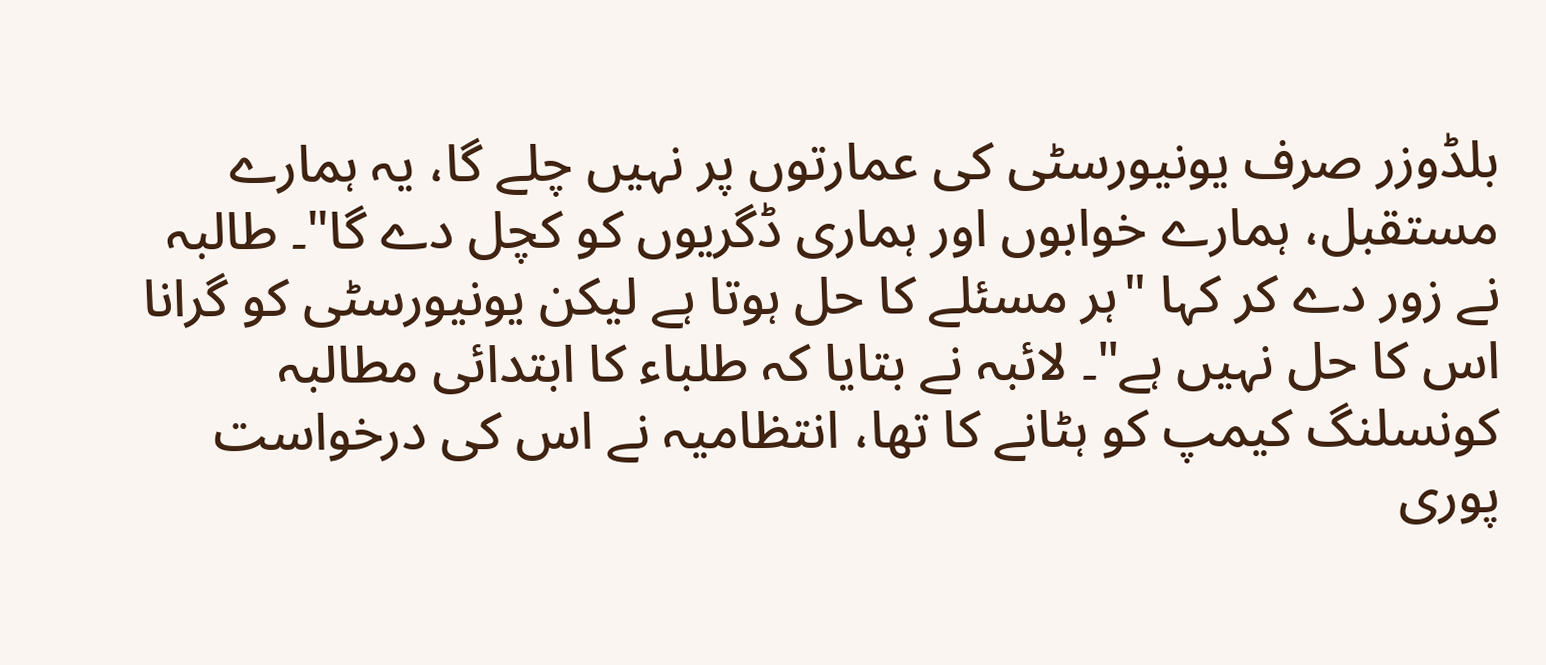بلڈوزر صرف یونیورسٹی کی عمارتوں پر نہیں چلے گا، یہ ہمارے مستقبل، ہمارے خوابوں اور ہماری ڈگریوں کو کچل دے گا"۔ طالبہ نے زور دے کر کہا "ہر مسئلے کا حل ہوتا ہے لیکن یونیورسٹی کو گرانا اس کا حل نہیں ہے"۔ لائبہ نے بتایا کہ طلباء کا ابتدائی مطالبہ کونسلنگ کیمپ کو ہٹانے کا تھا، انتظامیہ نے اس کی درخواست پوری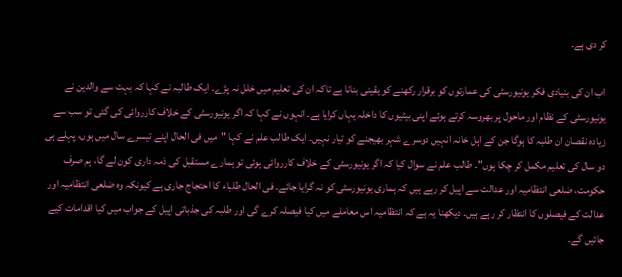کر دی ہے۔

اب ان کی بنیادی فکر یونیورسٹی کی عمارتوں کو برقرار رکھنے کو یقینی بنانا ہے تاکہ ان کی تعلیم میں خلل نہ پڑے۔ ایک طالبہ نے کہا کہ بہت سے والدین نے یونیورسٹی کے نظام اور ماحول پر بھروسہ کرتے ہوئے اپنی بیٹیوں کا داخلہ یہاں کرایا ہے۔ انہوں نے کہا کہ اگر یونیورسٹی کے خلاف کارروائی کی گئی تو سب سے زیادہ نقصان ان طلبہ کا ہوگا جن کے اہل خانہ انہیں دوسرے شہر بھیجنے کو تیار نہیں۔ ایک طالب علم نے کہا "میں فی الحال اپنے تیسرے سال میں ہوں، پہلے ہی دو سال کی تعلیم مکمل کر چکا ہوں"۔ طالب علم نے سوال کیا کہ اگر یونیورسٹی کے خلاف کارروائی ہوئی تو ہمارے مستقبل کی ذمہ داری کون لے گا، ہم صرف حکومت، ضلعی انتظامیہ اور عدالت سے اپیل کر رہے ہیں کہ ہماری یونیورسٹی کو نہ گرایا جائے۔ فی الحال طلباء کا احتجاج جاری ہے کیونکہ وہ ضلعی انتظامیہ اور عدالت کے فیصلوں کا انتظار کر رہے ہیں۔ دیکھنا یہ ہے کہ انتظامیہ اس معاملے میں کیا فیصلہ کرے گی اور طلبہ کی جذباتی اپیل کے جواب میں کیا اقدامات کیے جائیں گے۔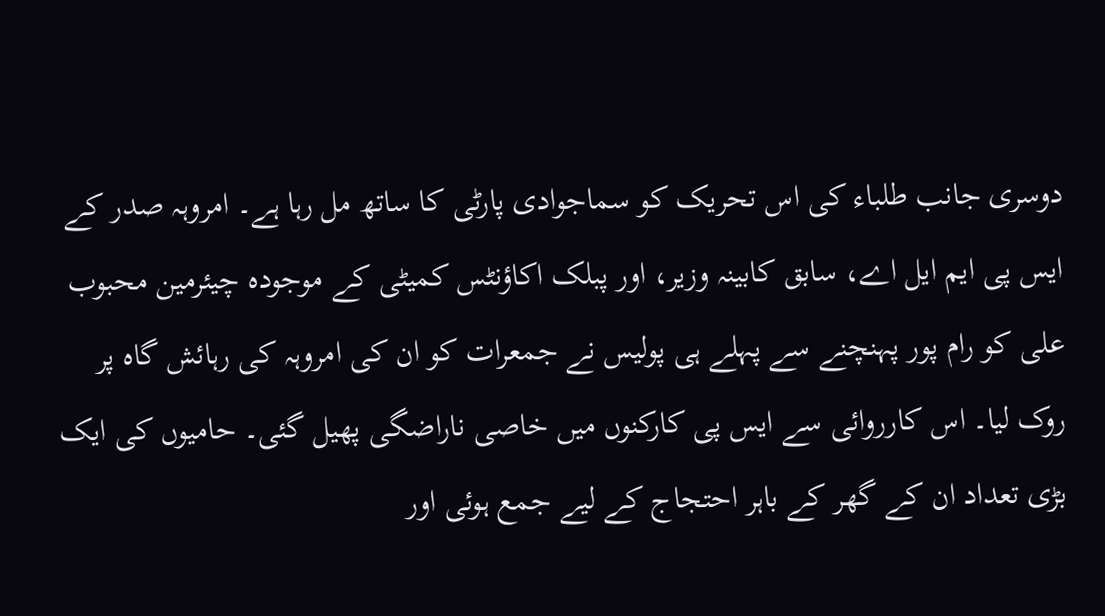دوسری جانب طلباء کی اس تحریک کو سماجوادی پارٹی کا ساتھ مل رہا ہے۔ امروہہ صدر کے ایس پی ایم ایل اے، سابق کابینہ وزیر، اور پبلک اکاؤنٹس کمیٹی کے موجودہ چیئرمین محبوب علی کو رام پور پہنچنے سے پہلے ہی پولیس نے جمعرات کو ان کی امروہہ کی رہائش گاہ پر روک لیا۔ اس کارروائی سے ایس پی کارکنوں میں خاصی ناراضگی پھیل گئی۔ حامیوں کی ایک بڑی تعداد ان کے گھر کے باہر احتجاج کے لیے جمع ہوئی اور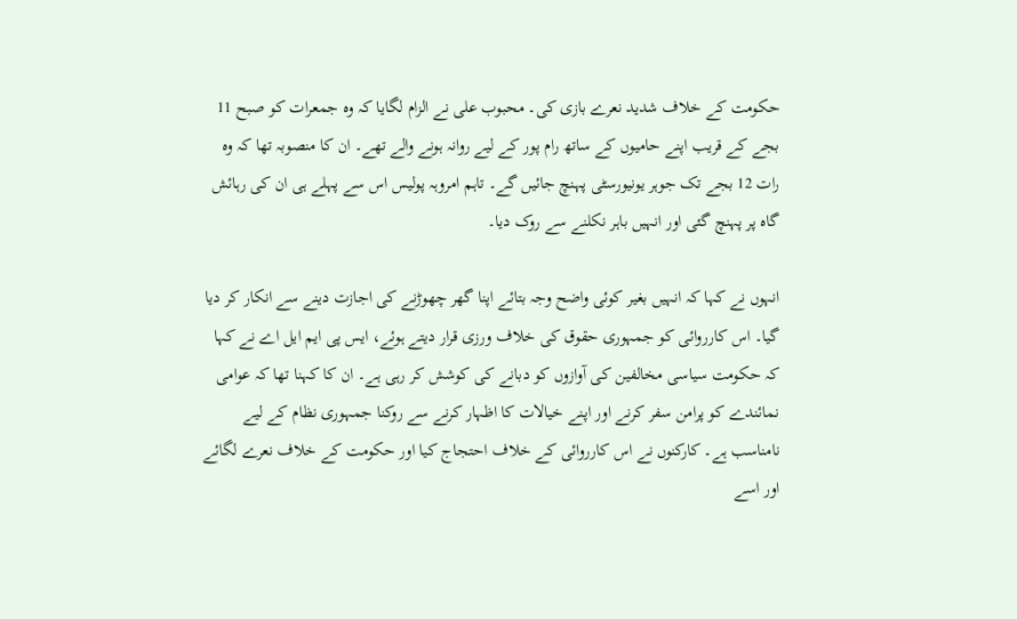حکومت کے خلاف شدید نعرے بازی کی۔ محبوب علی نے الزام لگایا کہ وہ جمعرات کو صبح 11 بجے کے قریب اپنے حامیوں کے ساتھ رام پور کے لیے روانہ ہونے والے تھے۔ ان کا منصوبہ تھا کہ وہ رات 12 بجے تک جوہر یونیورسٹی پہنچ جائیں گے۔ تاہم امروہہ پولیس اس سے پہلے ہی ان کی رہائش گاہ پر پہنچ گئی اور انہیں باہر نکلنے سے روک دیا۔

انہوں نے کہا کہ انہیں بغیر کوئی واضح وجہ بتائے اپنا گھر چھوڑنے کی اجازت دینے سے انکار کر دیا گیا۔ اس کارروائی کو جمہوری حقوق کی خلاف ورزی قرار دیتے ہوئے، ایس پی ایم ایل اے نے کہا کہ حکومت سیاسی مخالفین کی آوازوں کو دبانے کی کوشش کر رہی ہے۔ ان کا کہنا تھا کہ عوامی نمائندے کو پرامن سفر کرنے اور اپنے خیالات کا اظہار کرنے سے روکنا جمہوری نظام کے لیے نامناسب ہے۔ کارکنوں نے اس کارروائی کے خلاف احتجاج کیا اور حکومت کے خلاف نعرے لگائے اور اسے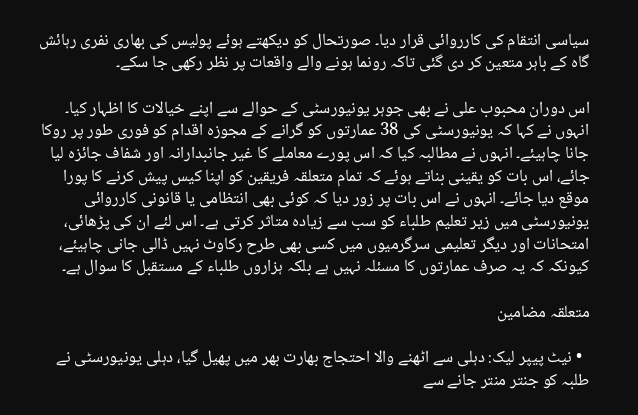سیاسی انتقام کی کارروائی قرار دیا۔ صورتحال کو دیکھتے ہوئے پولیس کی بھاری نفری رہائش گاہ کے باہر متعین کر دی گئی تاکہ رونما ہونے والے واقعات پر نظر رکھی جا سکے۔

اس دوران محبوب علی نے بھی جوہر یونیورسٹی کے حوالے سے اپنے خیالات کا اظہار کیا۔ انہوں نے کہا کہ یونیورسٹی کی 38 عمارتوں کو گرانے کے مجوزہ اقدام کو فوری طور پر روکا جانا چاہیئے۔ انہوں نے مطالبہ کیا کہ اس پورے معاملے کا غیر جانبدارانہ اور شفاف جائزہ لیا جائے، اس بات کو یقینی بناتے ہوئے کہ تمام متعلقہ فریقین کو اپنا کیس پیش کرنے کا پورا موقع دیا جائے۔ انہوں نے اس بات پر زور دیا کہ کوئی بھی انتظامی یا قانونی کارروائی یونیورسٹی میں زیر تعلیم طلباء کو سب سے زیادہ متاثر کرتی ہے۔ اس لئے ان کی پڑھائی، امتحانات اور دیگر تعلیمی سرگرمیوں میں کسی بھی طرح رکاوٹ نہیں ڈالی جانی چاہیئے، کیونکہ کہ یہ صرف عمارتوں کا مسئلہ نہیں ہے بلکہ ہزاروں طلباء کے مستقبل کا سوال ہے۔

متعلقہ مضامین

  • نیٹ پیپر لیک: دہلی سے اٹھنے والا احتجاج بھارت بھر میں پھیل گیا، دہلی یونیورسٹی نے طلبہ کو جنتر منتر جانے سے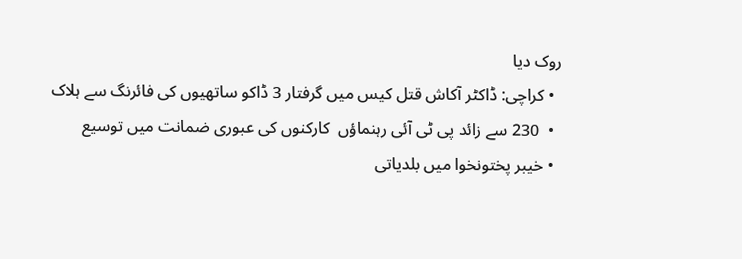روک دیا
  • کراچی: ڈاکٹر آکاش قتل کیس میں گرفتار 3 ڈاکو ساتھیوں کی فائرنگ سے ہلاک
  •  230 سے زائد پی ٹی آئی رہنماؤں  کارکنوں کی عبوری ضمانت میں توسیع
  • خیبر پختونخوا میں بلدیاتی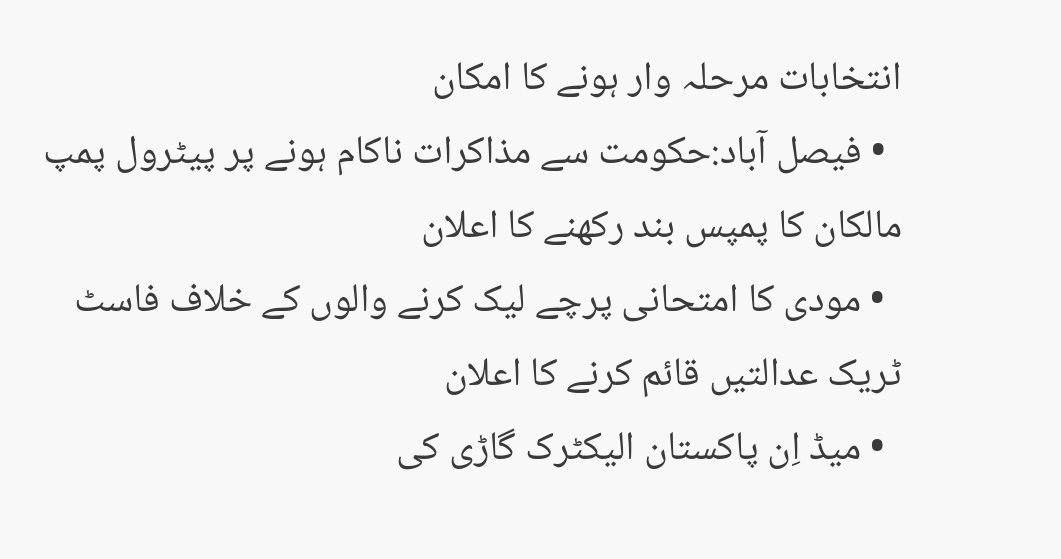انتخابات مرحلہ وار ہونے کا امکان
  • فیصل آباد:حکومت سے مذاکرات ناکام ہونے پر پیٹرول پمپ مالکان کا پمپس بند رکھنے کا اعلان
  • مودی کا امتحانی پرچے لیک کرنے والوں کے خلاف فاسٹ ٹریک عدالتیں قائم کرنے کا اعلان
  • میڈ اِن پاکستان الیکٹرک گاڑی کی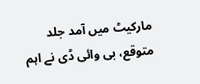مارکیٹ میں آمد جلد متوقع، بی وائی ڈی نے اہم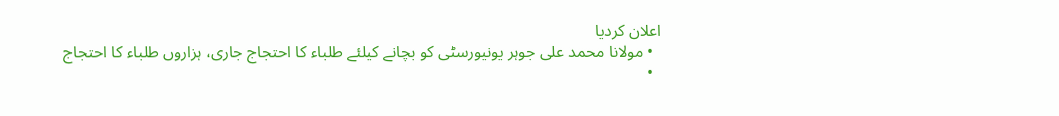اعلان کردیا
  • مولانا محمد علی جوہر یونیورسٹی کو بچانے کیلئے طلباء کا احتجاج جاری، ہزاروں طلباء کا احتجاج
  •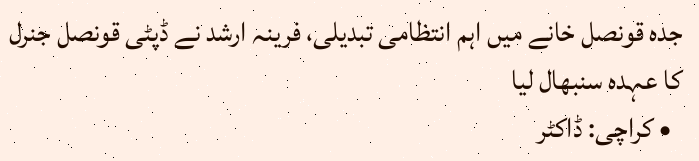جدہ قونصل خانے میں اہم انتظامی تبدیلی، فرینہ ارشد نے ڈپٹی قونصل جنرل کا عہدہ سنبھال لیا
  • کراچی: ڈاکٹر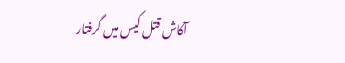آکاش قتل کیس میں گرفتار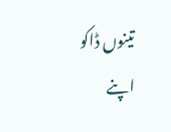تینوں ڈاکو اپنے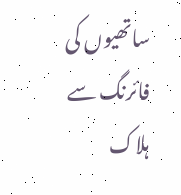ساتھیوں کی فائرنگ سے ہلاک